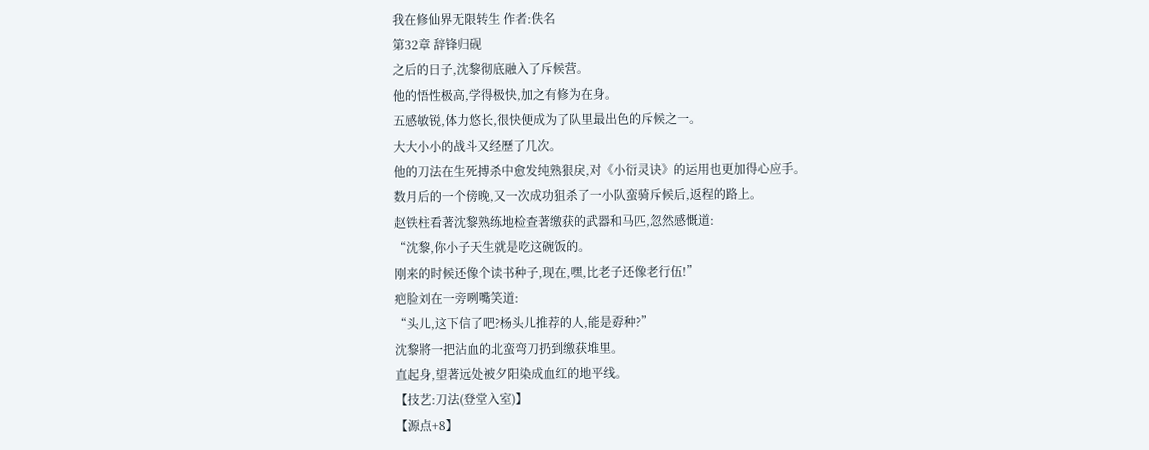我在修仙界无限转生 作者:佚名
第32章 辞锋归砚
之后的日子,沈黎彻底融入了斥候营。
他的悟性极高,学得极快,加之有修为在身。
五感敏锐,体力悠长,很快便成为了队里最出色的斥候之一。
大大小小的战斗又经歷了几次。
他的刀法在生死搏杀中愈发纯熟狠戾,对《小衍灵诀》的运用也更加得心应手。
数月后的一个傍晚,又一次成功狙杀了一小队蛮骑斥候后,返程的路上。
赵铁柱看著沈黎熟练地检查著缴获的武器和马匹,忽然感慨道:
“沈黎,你小子天生就是吃这碗饭的。
刚来的时候还像个读书种子,现在,嘿,比老子还像老行伍!”
疤脸刘在一旁咧嘴笑道:
“头儿,这下信了吧?杨头儿推荐的人,能是孬种?”
沈黎將一把沾血的北蛮弯刀扔到缴获堆里。
直起身,望著远处被夕阳染成血红的地平线。
【技艺:刀法(登堂入室)】
【源点+8】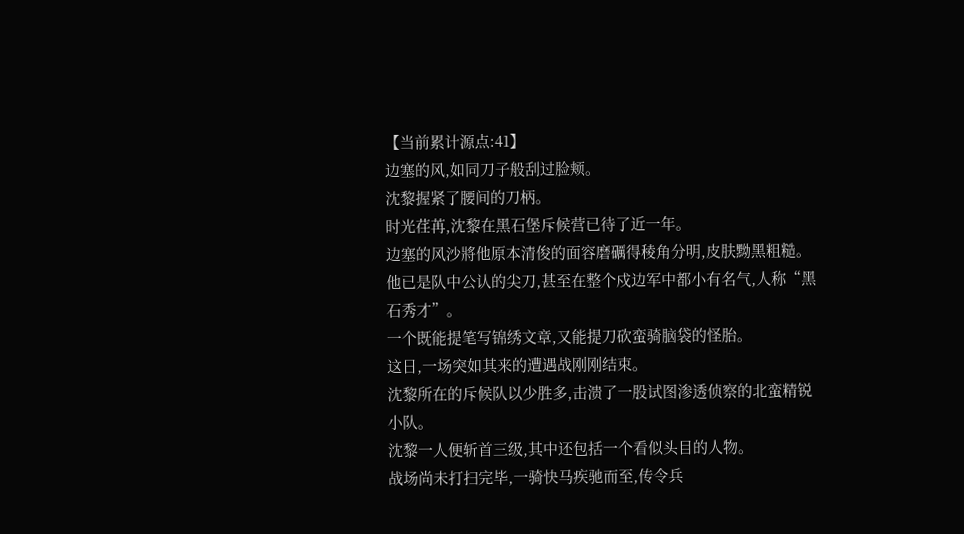【当前累计源点:41】
边塞的风,如同刀子般刮过脸颊。
沈黎握紧了腰间的刀柄。
时光荏苒,沈黎在黑石堡斥候营已待了近一年。
边塞的风沙將他原本清俊的面容磨礪得稜角分明,皮肤黝黑粗糙。
他已是队中公认的尖刀,甚至在整个戍边军中都小有名气,人称“黑石秀才”。
一个既能提笔写锦绣文章,又能提刀砍蛮骑脑袋的怪胎。
这日,一场突如其来的遭遇战刚刚结束。
沈黎所在的斥候队以少胜多,击溃了一股试图渗透侦察的北蛮精锐小队。
沈黎一人便斩首三级,其中还包括一个看似头目的人物。
战场尚未打扫完毕,一骑快马疾驰而至,传令兵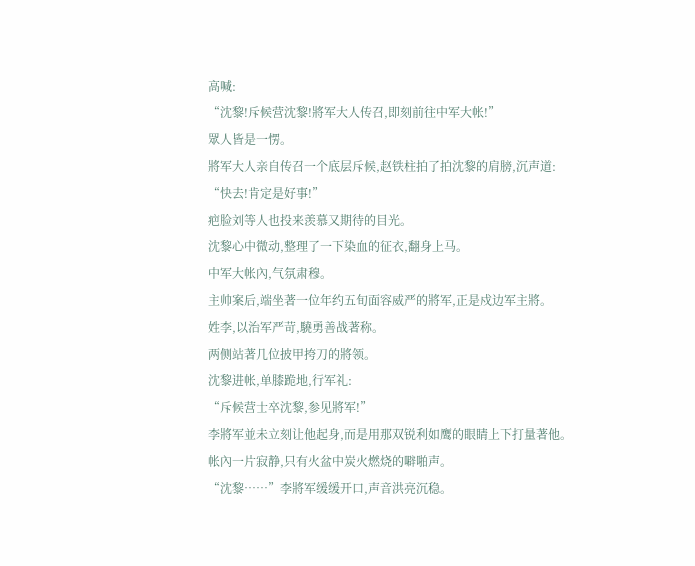高喊:
“沈黎!斥候营沈黎!將军大人传召,即刻前往中军大帐!”
眾人皆是一愣。
將军大人亲自传召一个底层斥候,赵铁柱拍了拍沈黎的肩膀,沉声道:
“快去!肯定是好事!”
疤脸刘等人也投来羡慕又期待的目光。
沈黎心中微动,整理了一下染血的征衣,翻身上马。
中军大帐內,气氛肃穆。
主帅案后,端坐著一位年约五旬面容威严的將军,正是戍边军主將。
姓李,以治军严苛,驍勇善战著称。
两侧站著几位披甲挎刀的將领。
沈黎进帐,单膝跪地,行军礼:
“斥候营士卒沈黎,参见將军!”
李將军並未立刻让他起身,而是用那双锐利如鹰的眼睛上下打量著他。
帐內一片寂静,只有火盆中炭火燃烧的噼啪声。
“沈黎……”李將军缓缓开口,声音洪亮沉稳。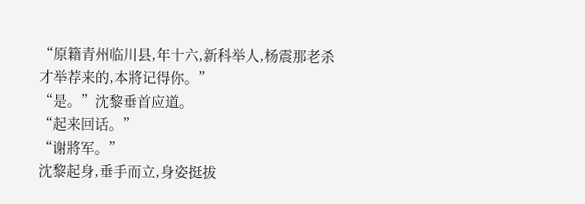“原籍青州临川县,年十六,新科举人,杨震那老杀才举荐来的,本將记得你。”
“是。”沈黎垂首应道。
“起来回话。”
“谢將军。”
沈黎起身,垂手而立,身姿挺拔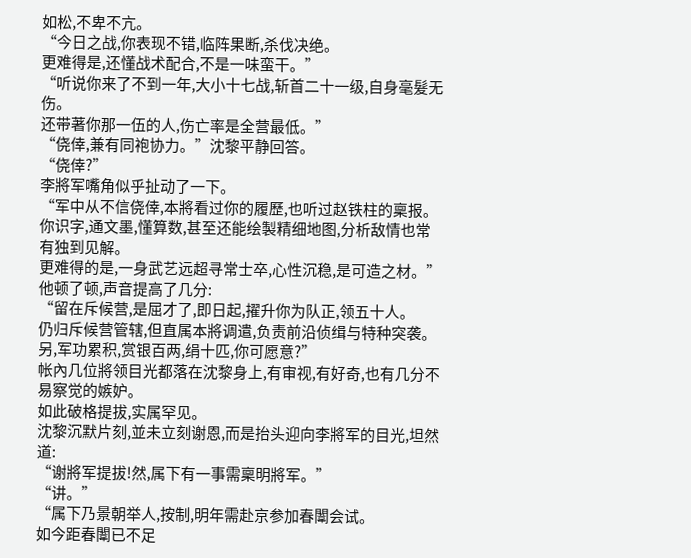如松,不卑不亢。
“今日之战,你表现不错,临阵果断,杀伐决绝。
更难得是,还懂战术配合,不是一味蛮干。”
“听说你来了不到一年,大小十七战,斩首二十一级,自身毫髮无伤。
还带著你那一伍的人,伤亡率是全营最低。”
“侥倖,兼有同袍协力。”沈黎平静回答。
“侥倖?”
李將军嘴角似乎扯动了一下。
“军中从不信侥倖,本將看过你的履歷,也听过赵铁柱的稟报。
你识字,通文墨,懂算数,甚至还能绘製精细地图,分析敌情也常有独到见解。
更难得的是,一身武艺远超寻常士卒,心性沉稳,是可造之材。”
他顿了顿,声音提高了几分:
“留在斥候营,是屈才了,即日起,擢升你为队正,领五十人。
仍归斥候营管辖,但直属本將调遣,负责前沿侦缉与特种突袭。
另,军功累积,赏银百两,绢十匹,你可愿意?”
帐內几位將领目光都落在沈黎身上,有审视,有好奇,也有几分不易察觉的嫉妒。
如此破格提拔,实属罕见。
沈黎沉默片刻,並未立刻谢恩,而是抬头迎向李將军的目光,坦然道:
“谢將军提拔!然,属下有一事需稟明將军。”
“讲。”
“属下乃景朝举人,按制,明年需赴京参加春闈会试。
如今距春闈已不足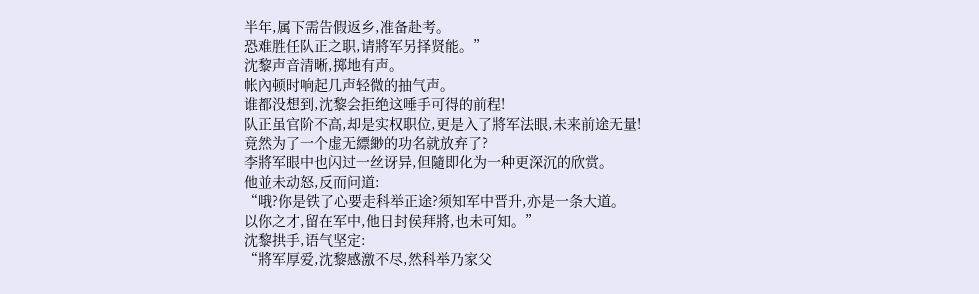半年,属下需告假返乡,准备赴考。
恐难胜任队正之职,请將军另择贤能。”
沈黎声音清晰,掷地有声。
帐內顿时响起几声轻微的抽气声。
谁都没想到,沈黎会拒绝这唾手可得的前程!
队正虽官阶不高,却是实权职位,更是入了將军法眼,未来前途无量!
竟然为了一个虚无縹緲的功名就放弃了?
李將军眼中也闪过一丝讶异,但隨即化为一种更深沉的欣赏。
他並未动怒,反而问道:
“哦?你是铁了心要走科举正途?须知军中晋升,亦是一条大道。
以你之才,留在军中,他日封侯拜將,也未可知。”
沈黎拱手,语气坚定:
“將军厚爱,沈黎感激不尽,然科举乃家父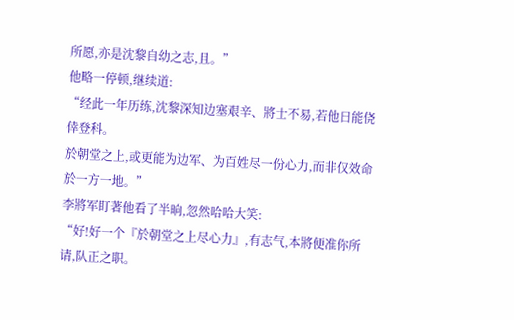所愿,亦是沈黎自幼之志,且。”
他略一停顿,继续道:
“经此一年历练,沈黎深知边塞艰辛、將士不易,若他日能侥倖登科。
於朝堂之上,或更能为边军、为百姓尽一份心力,而非仅效命於一方一地。”
李將军盯著他看了半晌,忽然哈哈大笑:
“好!好一个『於朝堂之上尽心力』,有志气,本將便准你所请,队正之职。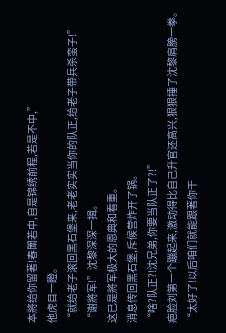本將给你留著!春闈若中,自是锦绣前程,若是不中,”
他虎目一瞪。
“就给老子滚回黑石堡来,老老实实当你的队正,给老子带兵杀蛮子!”
“谢將军!”沈黎深深一揖。
这已是將军极大的恩典和看重。
消息传回黑石堡,斥候营炸开了锅。
“啥?队正?!沈兄弟,你要当队正了?!”
疤脸刘第一个蹦起来,激动得比自己升官还高兴,狠狠捶了沈黎肩膀一拳。
“太好了!以后咱们就能跟著你干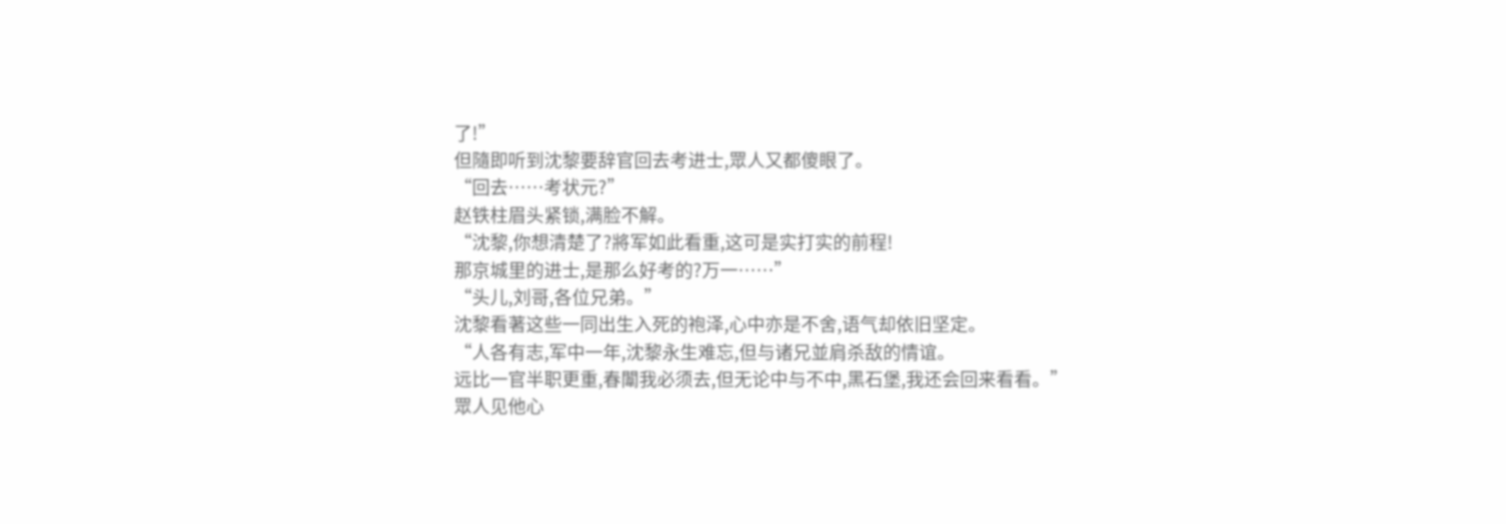了!”
但隨即听到沈黎要辞官回去考进士,眾人又都傻眼了。
“回去……考状元?”
赵铁柱眉头紧锁,满脸不解。
“沈黎,你想清楚了?將军如此看重,这可是实打实的前程!
那京城里的进士,是那么好考的?万一……”
“头儿,刘哥,各位兄弟。”
沈黎看著这些一同出生入死的袍泽,心中亦是不舍,语气却依旧坚定。
“人各有志,军中一年,沈黎永生难忘,但与诸兄並肩杀敌的情谊。
远比一官半职更重,春闈我必须去,但无论中与不中,黑石堡,我还会回来看看。”
眾人见他心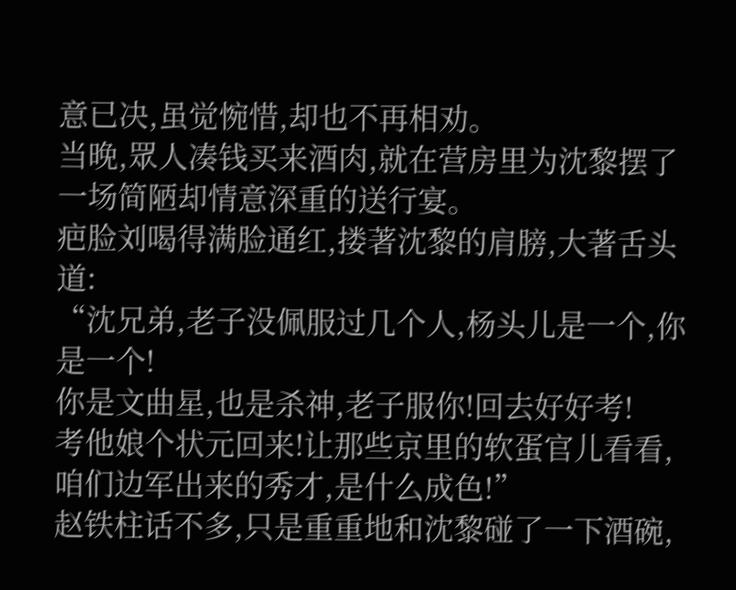意已决,虽觉惋惜,却也不再相劝。
当晚,眾人凑钱买来酒肉,就在营房里为沈黎摆了一场简陋却情意深重的送行宴。
疤脸刘喝得满脸通红,搂著沈黎的肩膀,大著舌头道:
“沈兄弟,老子没佩服过几个人,杨头儿是一个,你是一个!
你是文曲星,也是杀神,老子服你!回去好好考!
考他娘个状元回来!让那些京里的软蛋官儿看看,咱们边军出来的秀才,是什么成色!”
赵铁柱话不多,只是重重地和沈黎碰了一下酒碗,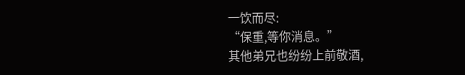一饮而尽:
“保重,等你消息。”
其他弟兄也纷纷上前敬酒,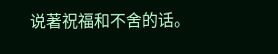说著祝福和不舍的话。